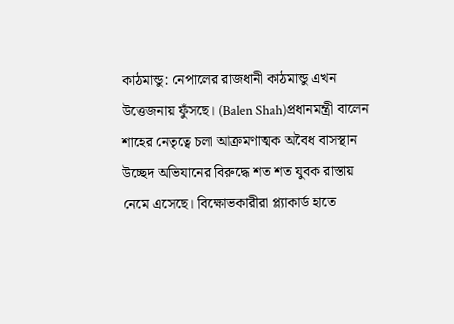কাঠমান্ডু: নেপালের রাজধানী কাঠমান্ডু এখন উত্তেজনায় ফুঁসছে। (Balen Shah)প্রধানমন্ত্রী বালেন শাহের নেতৃত্বে চলা আক্রমণাত্মক অবৈধ বাসস্থান উচ্ছেদ অভিযানের বিরুদ্ধে শত শত যুবক রাস্তায় নেমে এসেছে। বিক্ষোভকারীরা প্ল্যাকার্ড হাতে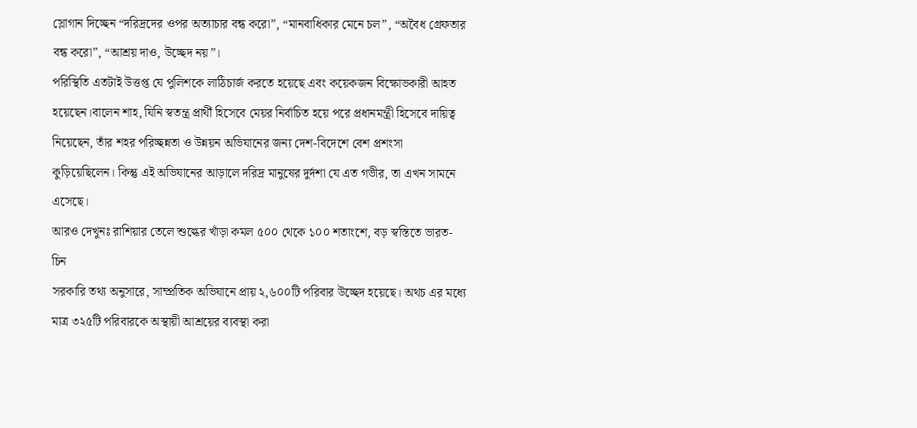স্লোগান দিচ্ছেন “দরিদ্রদের ওপর অত্যাচার বন্ধ করো”, “মানবাধিকার মেনে চল”, “অবৈধ গ্রেফতার বন্ধ করো”, “আশ্রয় দাও, উচ্ছেদ নয়”।
পরিস্থিতি এতটাই উত্তপ্ত যে পুলিশকে লাঠিচার্জ করতে হয়েছে এবং কয়েকজন বিক্ষোভকারী আহত হয়েছেন।বালেন শাহ, যিনি স্বতন্ত্র প্রার্থী হিসেবে মেয়র নির্বাচিত হয়ে পরে প্রধানমন্ত্রী হিসেবে দায়িত্ব নিয়েছেন, তাঁর শহর পরিচ্ছন্নতা ও উন্নয়ন অভিযানের জন্য দেশ-বিদেশে বেশ প্রশংসা কুড়িয়েছিলেন। কিন্তু এই অভিযানের আড়ালে দরিদ্র মানুষের দুর্দশা যে এত গভীর, তা এখন সামনে এসেছে।
আরও দেখুনঃ রাশিয়ার তেলে শুল্কের খাঁড়া কমল ৫০০ থেকে ১০০ শতাংশে, বড় স্বস্তিতে ভারত-চিন
সরকারি তথ্য অনুসারে, সাম্প্রতিক অভিযানে প্রায় ২,৬০০টি পরিবার উচ্ছেদ হয়েছে। অথচ এর মধ্যে মাত্র ৩২৫টি পরিবারকে অস্থায়ী আশ্রয়ের ব্যবস্থা করা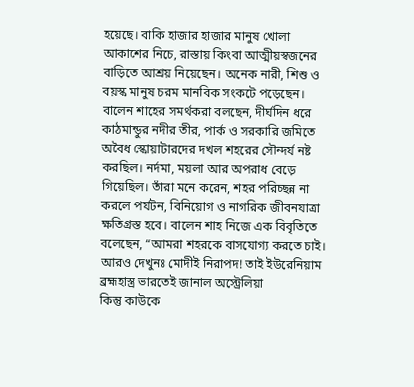হয়েছে। বাকি হাজার হাজার মানুষ খোলা আকাশের নিচে, রাস্তায় কিংবা আত্মীয়স্বজনের বাড়িতে আশ্রয় নিয়েছেন। অনেক নারী, শিশু ও বয়স্ক মানুষ চরম মানবিক সংকটে পড়েছেন।
বালেন শাহের সমর্থকরা বলছেন, দীর্ঘদিন ধরে কাঠমান্ডুর নদীর তীর, পার্ক ও সরকারি জমিতে অবৈধ স্কোয়াটারদের দখল শহরের সৌন্দর্য নষ্ট করছিল। নর্দমা, ময়লা আর অপরাধ বেড়ে গিয়েছিল। তাঁরা মনে করেন, শহর পরিচ্ছন্ন না করলে পর্যটন, বিনিয়োগ ও নাগরিক জীবনযাত্রা ক্ষতিগ্রস্ত হবে। বালেন শাহ নিজে এক বিবৃতিতে বলেছেন, “আমরা শহরকে বাসযোগ্য করতে চাই।
আরও দেখুনঃ মোদীই নিরাপদ! তাই ইউরেনিয়াম ব্রহ্মহাস্ত্র ভারতেই জানাল অস্ট্রেলিয়া
কিন্তু কাউকে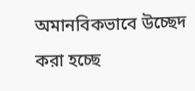অমানবিকভাবে উচ্ছেদ করা হচ্ছে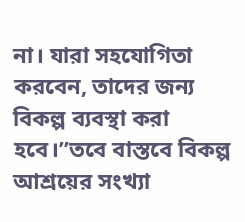না। যারা সহযোগিতা করবেন, তাদের জন্য বিকল্প ব্যবস্থা করা হবে।”তবে বাস্তবে বিকল্প আশ্রয়ের সংখ্যা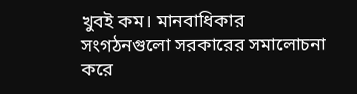খুবই কম। মানবাধিকার সংগঠনগুলো সরকারের সমালোচনা করে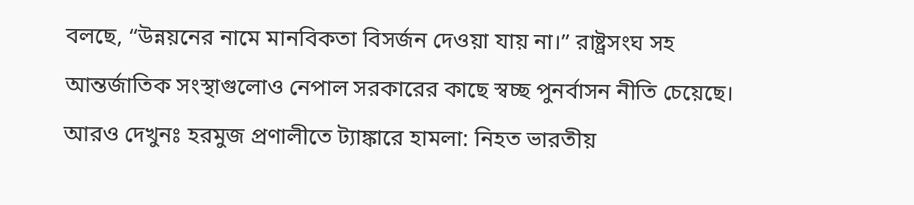বলছে, “উন্নয়নের নামে মানবিকতা বিসর্জন দেওয়া যায় না।” রাষ্ট্রসংঘ সহ আন্তর্জাতিক সংস্থাগুলোও নেপাল সরকারের কাছে স্বচ্ছ পুনর্বাসন নীতি চেয়েছে।
আরও দেখুনঃ হরমুজ প্রণালীতে ট্যাঙ্কারে হামলা: নিহত ভারতীয়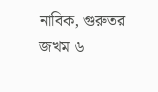নাবিক, গুরুতর জখম ৬